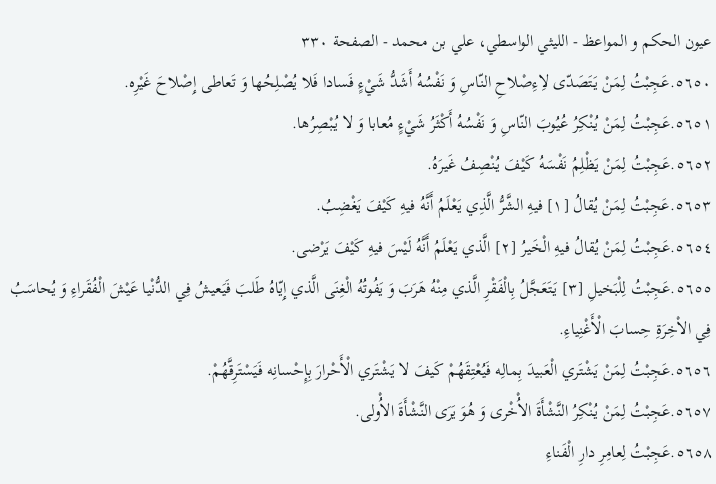عيون الحكم و المواعظ - الليثي الواسطي، علي بن محمد - الصفحة ٣٣٠
٥٦٥٠.عَجِبْتُ لِمَنْ يَتَصَدّى لاِءِصْلاحِ النّاسِ وَ نَفْسُهُ أَشَدُّ شَيْءٍ فَسادا فَلا يُصْلِحُها وَ تَعاطى إِصْلاحَ غَيْرِه.
٥٦٥١.عَجِبْتُ لِمَنْ يُنْكِرُ عُيُوبَ النّاسِ وَ نَفْسُهُ أَكْثَرُ شَيْءٍ مُعابا وَ لا يُبْصِرُها.
٥٦٥٢.عَجِبْتُ لِمَنْ يَظْلِمُ نَفْسَهُ كَيْفَ يُنْصِفُ غَيرَهُ.
٥٦٥٣.عَجِبْتُ لِمَنْ يُقالُ [١] فيهِ الشَّرُّ الَّذِي يَعْلَمُ أَنَّهُ فيهِ كَيْفَ يَغْضِبُ.
٥٦٥٤.عَجِبْتُ لِمَنْ يُقالُ فيهِ الْخَيرُ [٢] الَّذي يَعْلَمُ أَنَّهُ لَيْسَ فيهِ كَيْفَ يَرْضى.
٥٦٥٥.عَجِبْتُ لِلْبَخيلِ [٣] يَتَعَجَّلُ بِالْفَقْرِ الَّذي مِنْهُ هَرَبَ وَ يَفُوتُهُ الْغِنَى الَّذي إِيّاهُ طَلبَ فَيَعيشُ فِي الدُّنْيا عَيْشَ الْفُقَراءِ وَ يُحاسَبُ فِي الاْخِرَةِ حِسابَ الْأَغْنِياءِ.
٥٦٥٦.عَجِبْتُ لِمَنْ يَشْتَري الْعَبيدَ بِمالِه فَيُعْتِقَهُمْ كَيفَ لا يَشْتَري الْأَحْرارَ بِإِحْسانِه فَيَسْتَرِقَّهُمْ.
٥٦٥٧.عَجِبْتُ لِمَنْ يُنْكِرُ النَّشْأَةَ الاُْخْرى وَ هُوَ يَرَى النَّشْأَةَ الاُْولى.
٥٦٥٨.عَجِبْتُ لِعامِرِ دارِ الْفَناءِ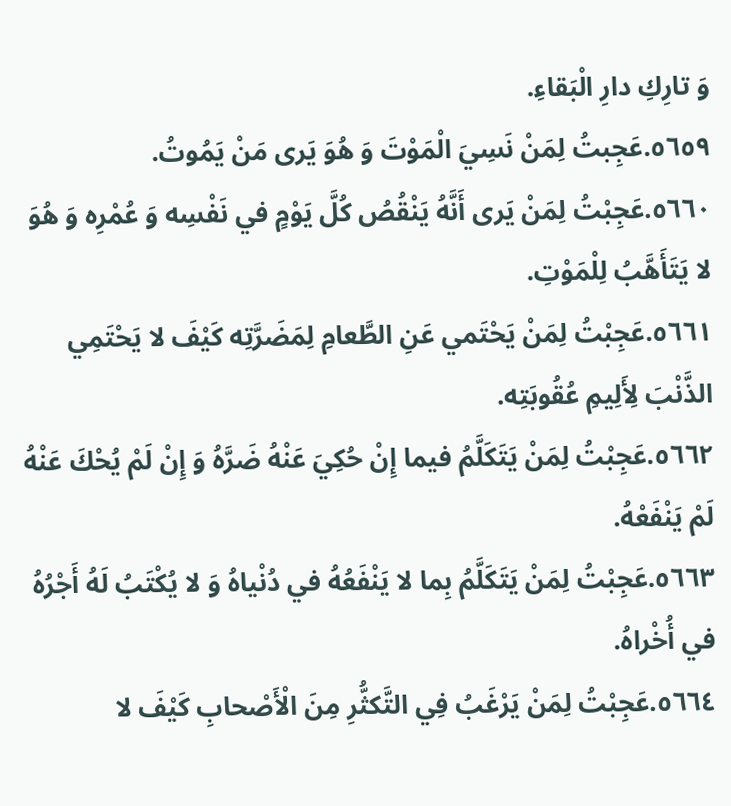وَ تارِكِ دارِ الْبَقاءِ.
٥٦٥٩.عَجِبتُ لِمَنْ نَسِيَ الْمَوْتَ وَ هُوَ يَرى مَنْ يَمُوتُ.
٥٦٦٠.عَجِبْتُ لِمَنْ يَرى أَنَّهُ يَنْقُصُ كُلَّ يَوْمٍ في نَفْسِه وَ عُمْرِه وَ هُوَ لا يَتَأَهَّبُ لِلْمَوْتِ.
٥٦٦١.عَجِبْتُ لِمَنْ يَحْتَمي عَنِ الطَّعامِ لِمَضَرَّتِه كَيْفَ لا يَحْتَمِي الذَّنْبَ لِأَلِيمِ عُقُوبَتِه.
٥٦٦٢.عَجِبْتُ لِمَنْ يَتَكَلَّمُ فيما إِنْ حُكِيَ عَنْهُ ضَرَّهُ وَ إِنْ لَمْ يُحْكَ عَنْهُ لَمْ يَنْفَعْهُ.
٥٦٦٣.عَجِبْتُ لِمَنْ يَتَكَلَّمُ بِما لا يَنْفَعُهُ في دُنْياهُ وَ لا يُكْتَبُ لَهُ أَجْرُهُ في أُخْراهُ.
٥٦٦٤.عَجِبْتُ لِمَنْ يَرْغَبُ فِي التَّكثُّرِ مِنَ الْأَصْحابِ كَيْفَ لا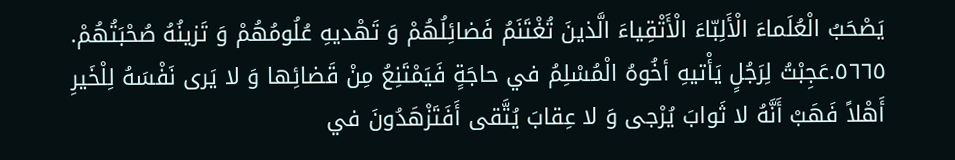يَصْحَبُ الْعُلَماءَ الْأَلِبّاءَ الْأَتْقِياءَ الَّذينَ تُغْتَنَمُ فَضائِلُهُمْ وَ تَهْديهِ عُلُومُهُمْ وَ تَزينُهُ صُحْبَتُهُمْ.
٥٦٦٥.عَجِبْتُ لِرَجُلٍ يَأْتيهِ أخُوهُ الْمُسْلِمُ في حاجَةٍ فَيَمْتَنِعُ مِنْ قَضائِها وَ لا يَرى نَفْسَهُ لِلْخَيرِ أَهْلاً فَهَبْ أَنَّهُ لا ثَوابَ يُرْجى وَ لا عِقابَ يُتَّقى أَفَتَزْهَدُونَ في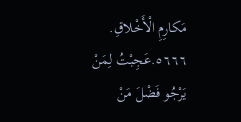مَكارِمِ الْأَخْلاقِ.
٥٦٦٦.عَجِبْتُ لِمَنْ يَرْجُو فَضْلَ مَنْ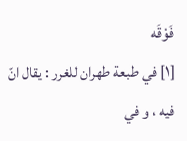فَوْقَه
[١] في طبعة طهران للغرر : يقال انّ فيه ، و في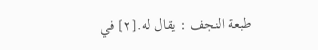طبعة النجف : يقال له.[٢] في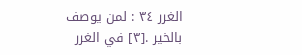الغرر ٣٤ : لمن يوصف بالخير .[٣] في الغرر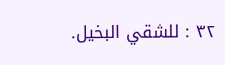٣٢ : للشقي البخيل.